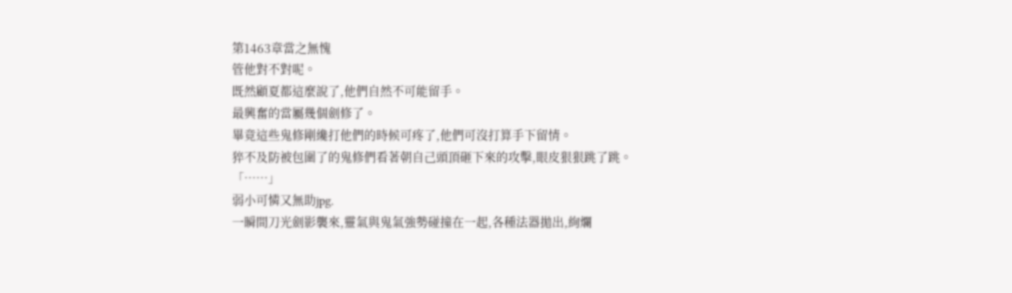第1463章當之無愧
管他對不對呢。
既然顧夏都這麼說了,他們自然不可能留手。
最興奮的當屬幾個劍修了。
畢竟這些鬼修剛纔打他們的時候可疼了,他們可沒打算手下留情。
猝不及防被包圍了的鬼修們看著朝自己頭頂砸下來的攻擊,眼皮狠狠跳了跳。
「……」
弱小可憐又無助jpg.
一瞬間刀光劍影襲來,靈氣與鬼氣強勢碰撞在一起,各種法器拋出,絢爛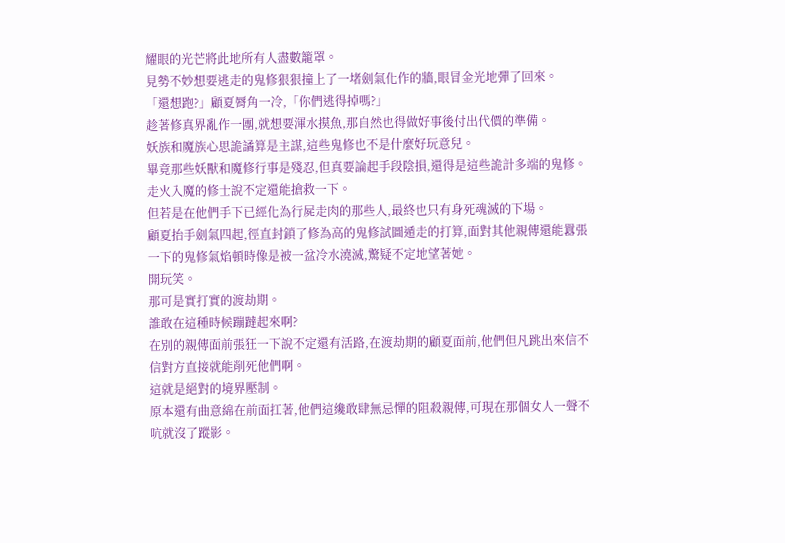耀眼的光芒將此地所有人盡數籠罩。
見勢不妙想要逃走的鬼修狠狠撞上了一堵劍氣化作的牆,眼冒金光地彈了回來。
「還想跑?」顧夏脣角一冷,「你們逃得掉嗎?」
趁著修真界亂作一團,就想要渾水摸魚,那自然也得做好事後付出代價的準備。
妖族和魔族心思詭譎算是主謀,這些鬼修也不是什麼好玩意兒。
畢竟那些妖獸和魔修行事是殘忍,但真要論起手段陰損,還得是這些詭計多端的鬼修。
走火入魔的修士說不定還能搶救一下。
但若是在他們手下已經化為行屍走肉的那些人,最終也只有身死魂滅的下場。
顧夏抬手劍氣四起,徑直封鎖了修為高的鬼修試圖遁走的打算,面對其他親傳還能囂張一下的鬼修氣焰頓時像是被一盆冷水澆滅,驚疑不定地望著她。
開玩笑。
那可是實打實的渡劫期。
誰敢在這種時候蹦躂起來啊?
在別的親傳面前張狂一下說不定還有活路,在渡劫期的顧夏面前,他們但凡跳出來信不信對方直接就能削死他們啊。
這就是絕對的境界壓制。
原本還有曲意綿在前面扛著,他們這纔敢肆無忌憚的阻殺親傳,可現在那個女人一聲不吭就沒了蹤影。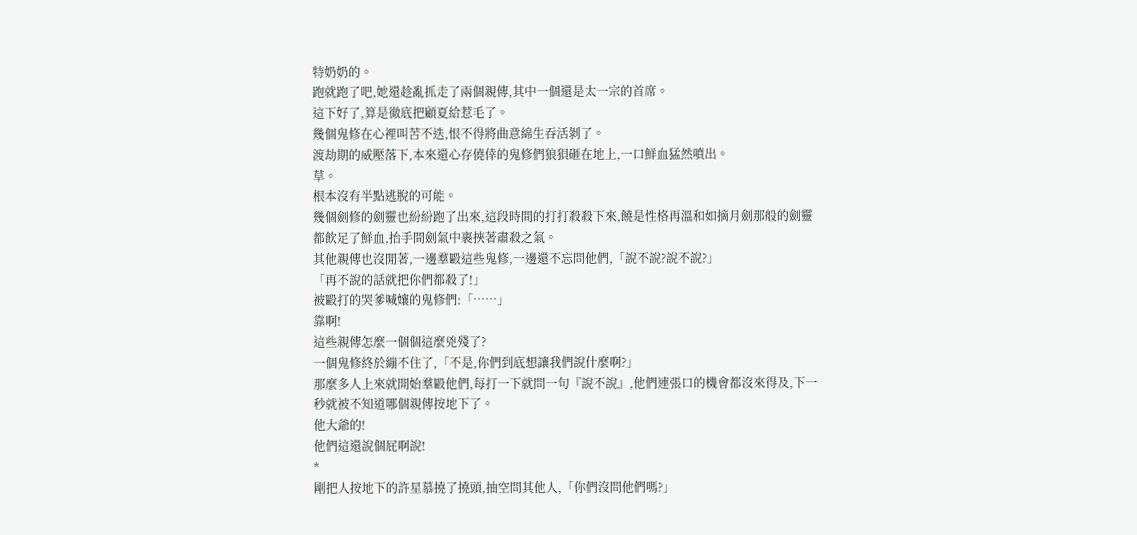特奶奶的。
跑就跑了吧,她還趁亂抓走了兩個親傳,其中一個還是太一宗的首席。
這下好了,算是徹底把顧夏給惹毛了。
幾個鬼修在心裡叫苦不迭,恨不得將曲意綿生吞活剝了。
渡劫期的威壓落下,本來還心存僥倖的鬼修們狼狽砸在地上,一口鮮血猛然噴出。
草。
根本沒有半點逃脫的可能。
幾個劍修的劍靈也紛紛跑了出來,這段時間的打打殺殺下來,饒是性格再溫和如摘月劍那般的劍靈都飲足了鮮血,抬手間劍氣中裹挾著肅殺之氣。
其他親傳也沒閒著,一邊羣毆這些鬼修,一邊還不忘問他們,「說不說?說不說?」
「再不說的話就把你們都殺了!」
被毆打的哭爹喊孃的鬼修們:「……」
靠啊!
這些親傳怎麼一個個這麼兇殘了?
一個鬼修終於繃不住了,「不是,你們到底想讓我們說什麼啊?」
那麼多人上來就開始羣毆他們,每打一下就問一句『說不說』,他們連張口的機會都沒來得及,下一秒就被不知道哪個親傳按地下了。
他大爺的!
他們這還說個屁啊說!
*
剛把人按地下的許星慕撓了撓頭,抽空問其他人,「你們沒問他們嗎?」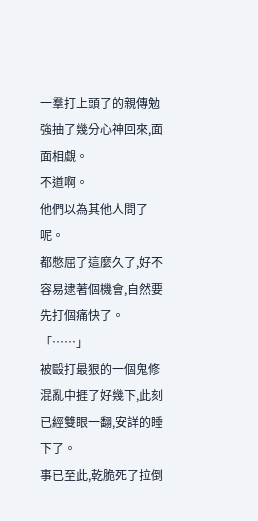一羣打上頭了的親傳勉強抽了幾分心神回來,面面相覷。
不道啊。
他們以為其他人問了呢。
都憋屈了這麼久了,好不容易逮著個機會,自然要先打個痛快了。
「……」
被毆打最狠的一個鬼修混亂中捱了好幾下,此刻已經雙眼一翻,安詳的睡下了。
事已至此,乾脆死了拉倒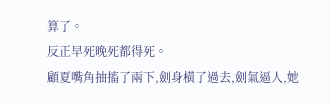算了。
反正早死晚死都得死。
顧夏嘴角抽搐了兩下,劍身橫了過去,劍氣逼人,她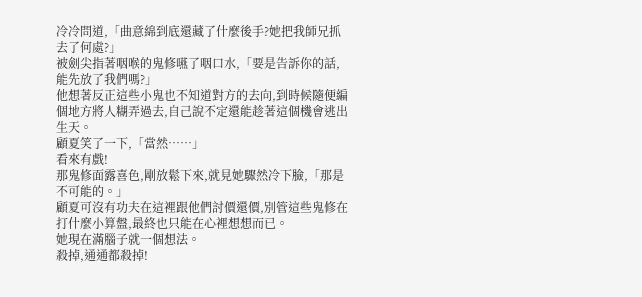冷冷問道,「曲意綿到底還藏了什麼後手?她把我師兄抓去了何處?」
被劍尖指著咽喉的鬼修嚥了咽口水,「要是告訴你的話,能先放了我們嗎?」
他想著反正這些小鬼也不知道對方的去向,到時候隨便編個地方將人糊弄過去,自己說不定還能趁著這個機會逃出生天。
顧夏笑了一下,「當然……」
看來有戲!
那鬼修面露喜色,剛放鬆下來,就見她驟然冷下臉,「那是不可能的。」
顧夏可沒有功夫在這裡跟他們討價還價,別管這些鬼修在打什麼小算盤,最終也只能在心裡想想而已。
她現在滿腦子就一個想法。
殺掉,通通都殺掉!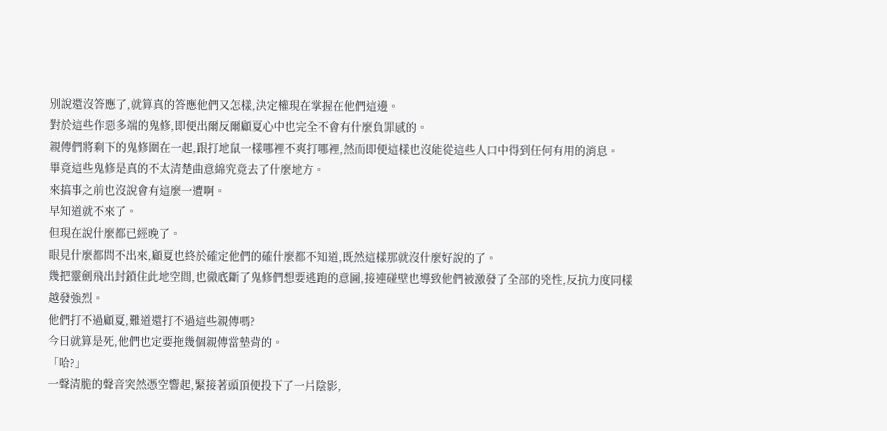別說還沒答應了,就算真的答應他們又怎樣,決定權現在掌握在他們這邊。
對於這些作惡多端的鬼修,即便出爾反爾顧夏心中也完全不會有什麼負罪感的。
親傳們將剩下的鬼修圍在一起,跟打地鼠一樣哪裡不爽打哪裡,然而即便這樣也沒能從這些人口中得到任何有用的消息。
畢竟這些鬼修是真的不太清楚曲意綿究竟去了什麼地方。
來搞事之前也沒說會有這麼一遭啊。
早知道就不來了。
但現在說什麼都已經晚了。
眼見什麼都問不出來,顧夏也終於確定他們的確什麼都不知道,既然這樣那就沒什麼好說的了。
幾把靈劍飛出封鎖住此地空間,也徹底斷了鬼修們想要逃跑的意圖,接連碰壁也導致他們被激發了全部的兇性,反抗力度同樣越發強烈。
他們打不過顧夏,難道還打不過這些親傳嗎?
今日就算是死,他們也定要拖幾個親傳當墊背的。
「哈?」
一聲清脆的聲音突然憑空響起,緊接著頭頂便投下了一片陰影,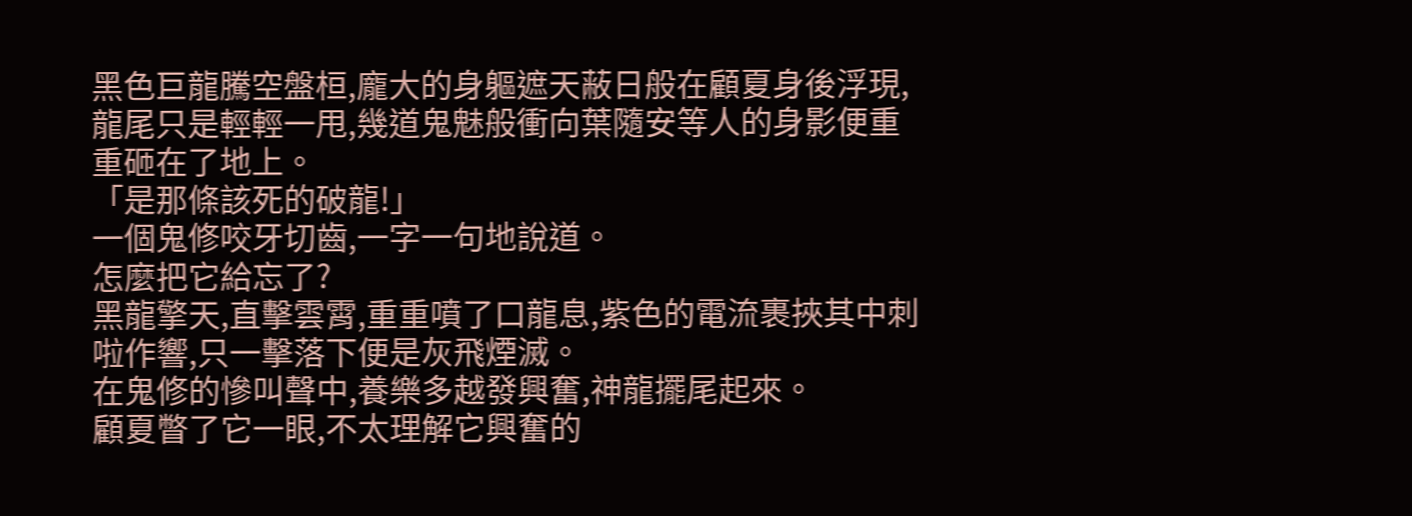黑色巨龍騰空盤桓,龐大的身軀遮天蔽日般在顧夏身後浮現,龍尾只是輕輕一甩,幾道鬼魅般衝向葉隨安等人的身影便重重砸在了地上。
「是那條該死的破龍!」
一個鬼修咬牙切齒,一字一句地說道。
怎麼把它給忘了?
黑龍擎天,直擊雲霄,重重噴了口龍息,紫色的電流裹挾其中刺啦作響,只一擊落下便是灰飛煙滅。
在鬼修的慘叫聲中,養樂多越發興奮,神龍擺尾起來。
顧夏瞥了它一眼,不太理解它興奮的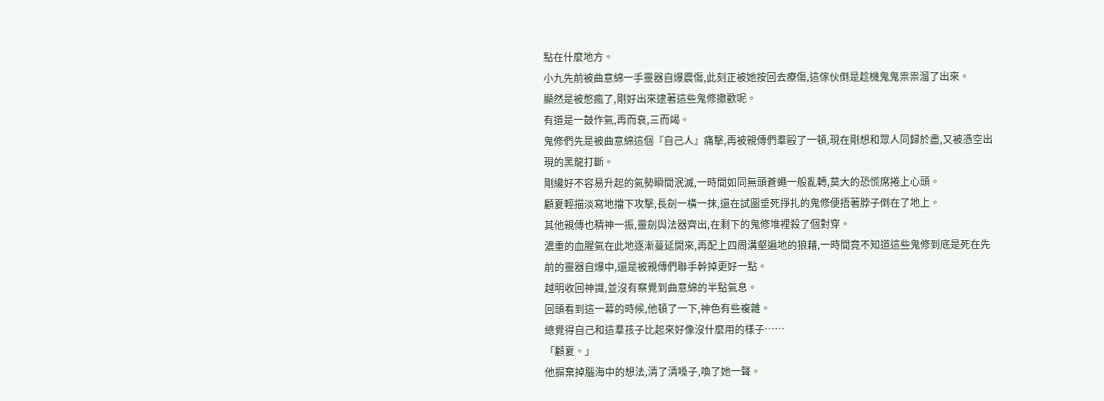點在什麼地方。
小九先前被曲意綿一手靈器自爆震傷,此刻正被她按回去療傷,這傢伙倒是趁機鬼鬼祟祟溜了出來。
顯然是被憋瘋了,剛好出來逮著這些鬼修撒歡呢。
有道是一鼓作氣,再而衰,三而竭。
鬼修們先是被曲意綿這個『自己人』痛擊,再被親傳們羣毆了一頓,現在剛想和眾人同歸於盡,又被憑空出現的黑龍打斷。
剛纔好不容易升起的氣勢瞬間泯滅,一時間如同無頭蒼蠅一般亂轉,莫大的恐慌席捲上心頭。
顧夏輕描淡寫地擋下攻擊,長劍一橫一抹,還在試圖垂死掙扎的鬼修便捂著脖子倒在了地上。
其他親傳也精神一振,靈劍與法器齊出,在剩下的鬼修堆裡殺了個對穿。
濃重的血腥氣在此地逐漸蔓延開來,再配上四周溝壑遍地的狼藉,一時間竟不知道這些鬼修到底是死在先前的靈器自爆中,還是被親傳們聯手幹掉更好一點。
越明收回神識,並沒有察覺到曲意綿的半點氣息。
回頭看到這一幕的時候,他頓了一下,神色有些複雜。
總覺得自己和這羣孩子比起來好像沒什麼用的樣子……
「顧夏。」
他摒棄掉腦海中的想法,清了清嗓子,喚了她一聲。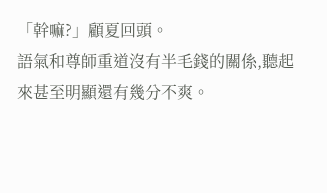「幹嘛?」顧夏回頭。
語氣和尊師重道沒有半毛錢的關係,聽起來甚至明顯還有幾分不爽。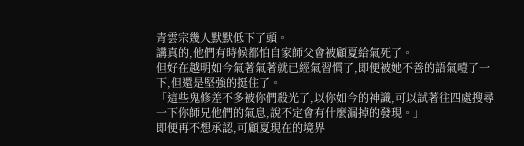青雲宗幾人默默低下了頭。
講真的,他們有時候都怕自家師父會被顧夏給氣死了。
但好在越明如今氣著氣著就已經氣習慣了,即便被她不善的語氣噎了一下,但還是堅強的挺住了。
「這些鬼修差不多被你們殺光了,以你如今的神識,可以試著往四處搜尋一下你師兄他們的氣息,說不定會有什麼漏掉的發現。」
即便再不想承認,可顧夏現在的境界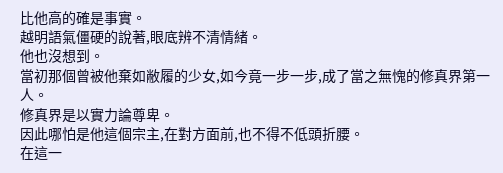比他高的確是事實。
越明語氣僵硬的說著,眼底辨不清情緒。
他也沒想到。
當初那個曾被他棄如敝履的少女,如今竟一步一步,成了當之無愧的修真界第一人。
修真界是以實力論尊卑。
因此哪怕是他這個宗主,在對方面前,也不得不低頭折腰。
在這一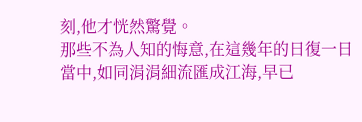刻,他才恍然驚覺。
那些不為人知的悔意,在這幾年的日復一日當中,如同涓涓細流匯成江海,早已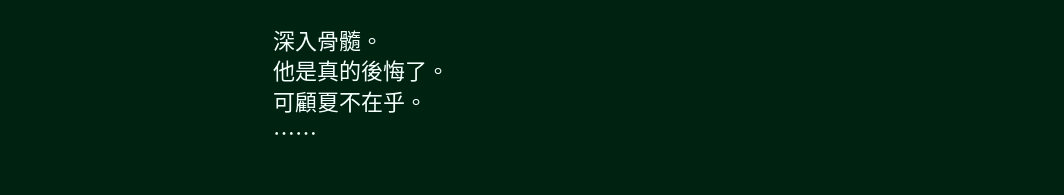深入骨髓。
他是真的後悔了。
可顧夏不在乎。
……